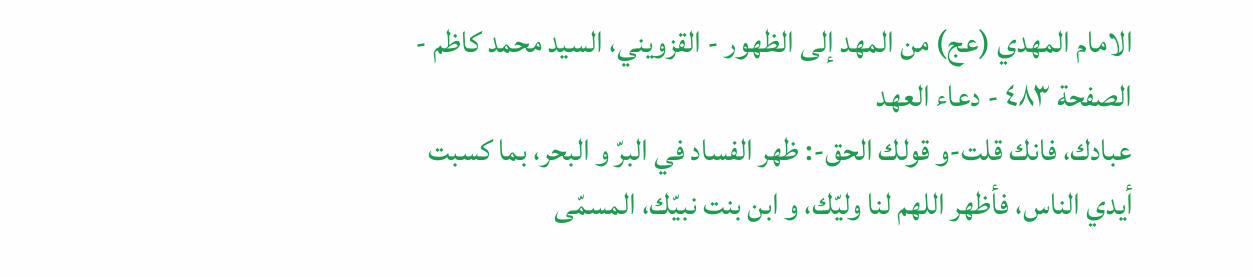الامام المهدي (عج) من المهد إلى الظهور - القزويني، السيد محمد كاظم - الصفحة ٤٨٣ - دعاء العهد
عبادك، فانك قلت-و قولك الحق-: ظهر الفساد في البرّ و البحر، بما كسبت أيدي الناس، فأظهر اللهم لنا وليّك، و ابن بنت نبيّك، المسمّى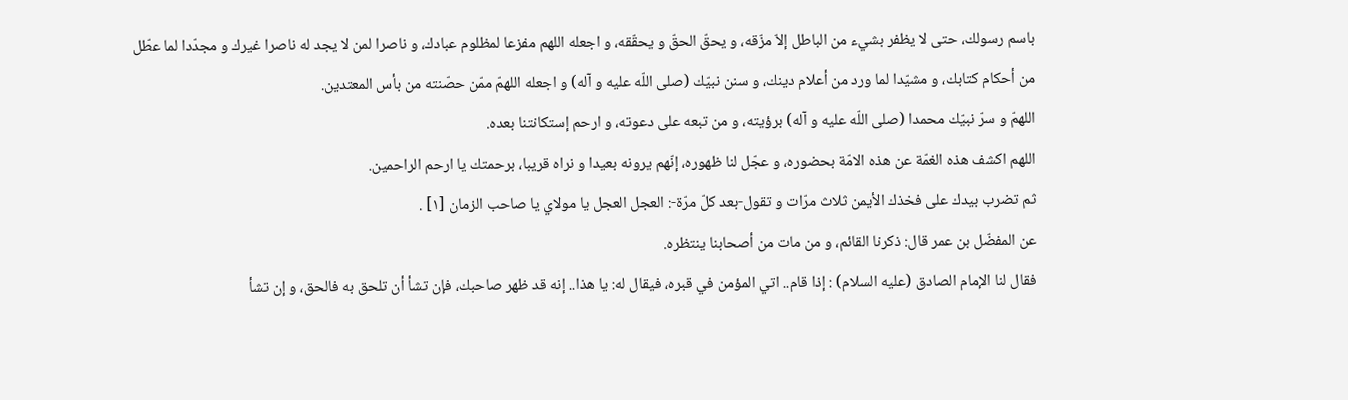باسم رسولك، حتى لا يظفر بشيء من الباطل إلاّ مزّقه، و يحقّ الحقّ و يحقّقه، و اجعله اللهم مفزعا لمظلوم عبادك، و ناصرا لمن لا يجد له ناصرا غيرك و مجدّدا لما عطّل من أحكام كتابك، و مشيّدا لما ورد من أعلام دينك، و سنن نبيّك (صلى اللّه عليه و آله) و اجعله اللهمّ ممّن حصّنته من بأس المعتدين.
اللهمّ و سرّ نبيّك محمدا (صلى اللّه عليه و آله) برؤيته، و من تبعه على دعوته، و ارحم إستكانتنا بعده.
اللهم اكشف هذه الغمّة عن هذه الامّة بحضوره، و عجّل لنا ظهوره، إنّهم يرونه بعيدا و نراه قريبا، برحمتك يا ارحم الراحمين.
ثم تضرب بيدك على فخذك الأيمن ثلاث مرّات و تقول-بعد كلّ مرّة-: العجل العجل يا مولاي يا صاحب الزمان [١] .
عن المفضّل بن عمر قال: ذكرنا القائم، و من مات من أصحابنا ينتظره.
فقال لنا الإمام الصادق (عليه السلام) : إذا قام.. اتي المؤمن في قبره، فيقال له: يا هذا.. إنه قد ظهر صاحبك، فإن تشأ أن تلحق به فالحق، و إن تشأ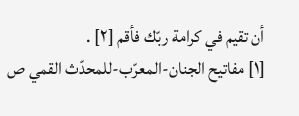أن تقيم في كرامة ربّك فأقم [٢] .
[١] مفاتيح الجنان-المعرّب-للمحدّث القمي ص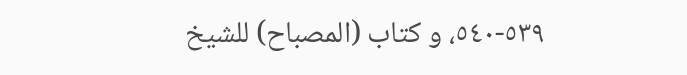٥٣٩-٥٤٠، و كتاب (المصباح) للشيخ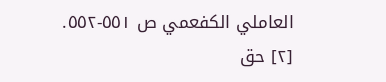العاملي الكفعمي ص ٥٥١-٥٥٢.
[٢] حق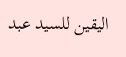اليقين للسيد عبد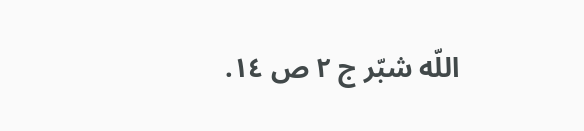اللّه شبّر ج ٢ ص ١٤.